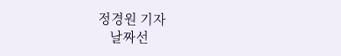정경원 기자
    날짜선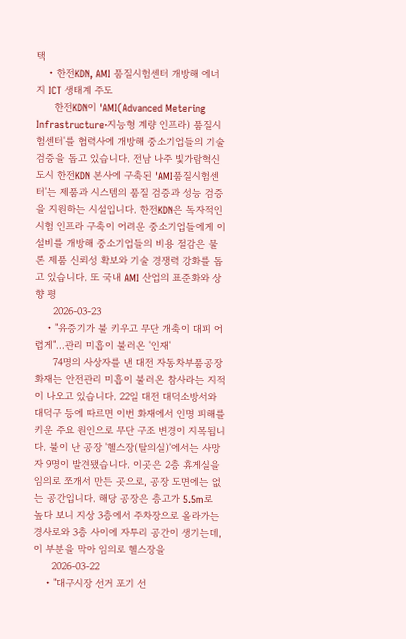택
    • 한전KDN, AMI 품질시험센터 개방해 에너지 ICT 생태계 주도
      한전KDN이 'AMI(Advanced Metering Infrastructure·지능형 계량 인프라) 품질시험센터'를 협력사에 개방해 중소기업들의 기술 검증을 돕고 있습니다. 전남 나주 빛가람혁신도시 한전KDN 본사에 구축된 'AMI품질시험센터'는 제품과 시스템의 품질 검증과 성능 검증을 지원하는 시설입니다. 한전KDN은 독자적인 시험 인프라 구축이 어려운 중소기업들에게 이 설비를 개방해 중소기업들의 비용 절감은 물론 제품 신뢰성 확보와 기술 경쟁력 강화를 돕고 있습니다. 또 국내 AMI 산업의 표준화와 상향 평
      2026-03-23
    • "유증기가 불 키우고 무단 개축이 대피 어렵게"...관리 미흡이 불러온 '인재'
      74명의 사상자를 낸 대전 자동차부품공장 화재는 안전관리 미흡이 불러온 참사라는 지적이 나오고 있습니다. 22일 대전 대덕소방서와 대덕구 등에 따르면 이번 화재에서 인명 피해를 키운 주요 원인으로 무단 구조 변경이 지목됩니다. 불이 난 공장 '헬스장(탈의실)'에서는 사망자 9명이 발견됐습니다. 이곳은 2층 휴게실을 임의로 쪼개서 만든 곳으로, 공장 도면에는 없는 공간입니다. 해당 공장은 층고가 5.5m로 높다 보니 지상 3층에서 주차장으로 올라가는 경사로와 3층 사이에 자투리 공간이 생기는데, 이 부분을 막아 임의로 헬스장을
      2026-03-22
    • "대구시장 선거 포기 선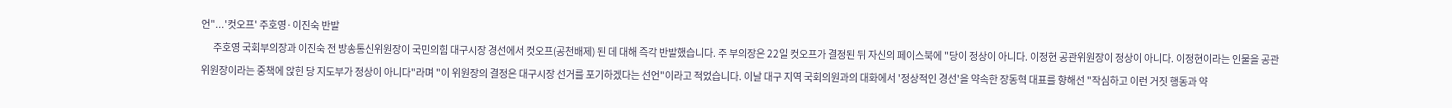언"...'컷오프' 주호영·이진숙 반발
      주호영 국회부의장과 이진숙 전 방송통신위원장이 국민의힘 대구시장 경선에서 컷오프(공천배제) 된 데 대해 즉각 반발했습니다. 주 부의장은 22일 컷오프가 결정된 뒤 자신의 페이스북에 "당이 정상이 아니다. 이정현 공관위원장이 정상이 아니다. 이정현이라는 인물을 공관위원장이라는 중책에 앉힌 당 지도부가 정상이 아니다"라며 "이 위원장의 결정은 대구시장 선거를 포기하겠다는 선언"이라고 적었습니다. 이날 대구 지역 국회의원과의 대화에서 '정상적인 경선'을 약속한 장동혁 대표를 향해선 "작심하고 이런 거짓 행동과 약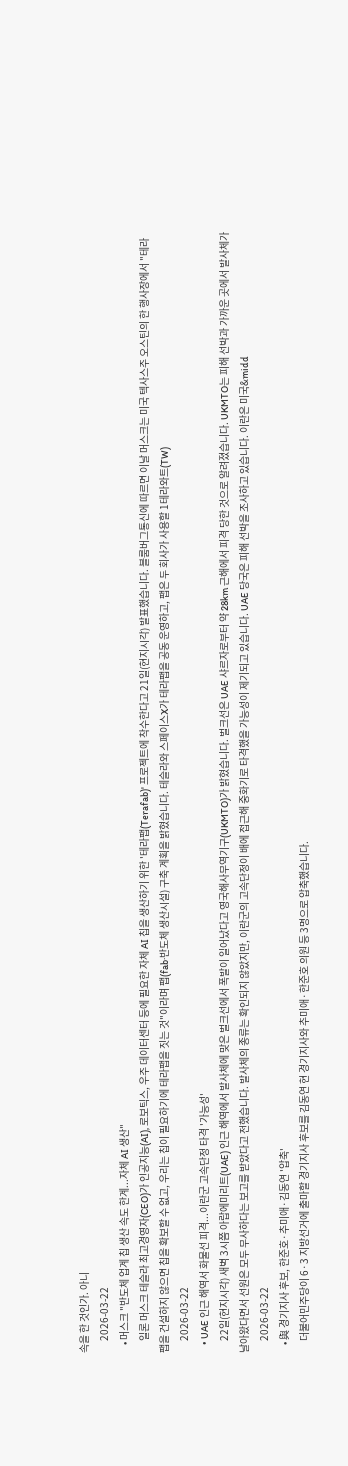속을 한 것인가. 아니
      2026-03-22
    • 머스크 "반도체 업계 칩 생산 속도 한계...자체 AI 생산"
      일론 머스크 테슬라 최고경영자(CEO)가 인공지능(AI), 로보틱스, 우주 데이터센터 등에 필요한 자체 AI 칩을 생산하기 위한 '테라팹(Terafab)' 프로젝트에 착수한다고 21일(현지시각) 발표했습니다. 블룸버그통신에 따르면 이날 머스크는 미국 텍사스주 오스틴의 한 행사장에서 "테라팹을 건설하지 않으면 칩을 확보할 수 없고, 우리는 칩이 필요하기에 테라팹을 짓는 것"이라며 팹(fab·반도체 생산시설) 구축 계획을 밝혔습니다. 테슬라와 스페이스X가 테라팹을 공동 운영하고, 팹은 두 회사가 사용할 1테라와트(TW)
      2026-03-22
    • UAE 인근 해역서 화물선 피격...이란군 고속단정 타격 '가능성'
      22일(현지시각) 새벽 3시쯤 아랍에미리트(UAE) 인근 해역에서 발사체에 맞은 벌크선에서 폭발이 일어났다고 영국해사무역기구(UKMTO)가 밝혔습니다. 벌크선은 UAE 샤르자로부터 약 28km 근해에서 피격 당한 것으로 알려졌습니다. UKMTO는 피해 선박과 가까운 곳에서 발사체가 날아왔다면서 선원은 모두 무사하다는 보고를 받았다고 전했습니다. 발사체의 종류는 확인되지 않았지만, 이란군의 고속단정이 배에 접근해 중화기로 타격했을 가능성이 제기되고 있습니다. UAE 당국은 피해 선박을 조사하고 있습니다. 이란은 미국&midd
      2026-03-22
    • 與 경기지사 후보, 한준호·추미애·김동연 '압축'
      더불어민주당이 6·3 지방선거에 출마할 경기지사 후보를 김동연 현 경기지사와 추미애·한준호 의원 등 3명으로 압축했습니다.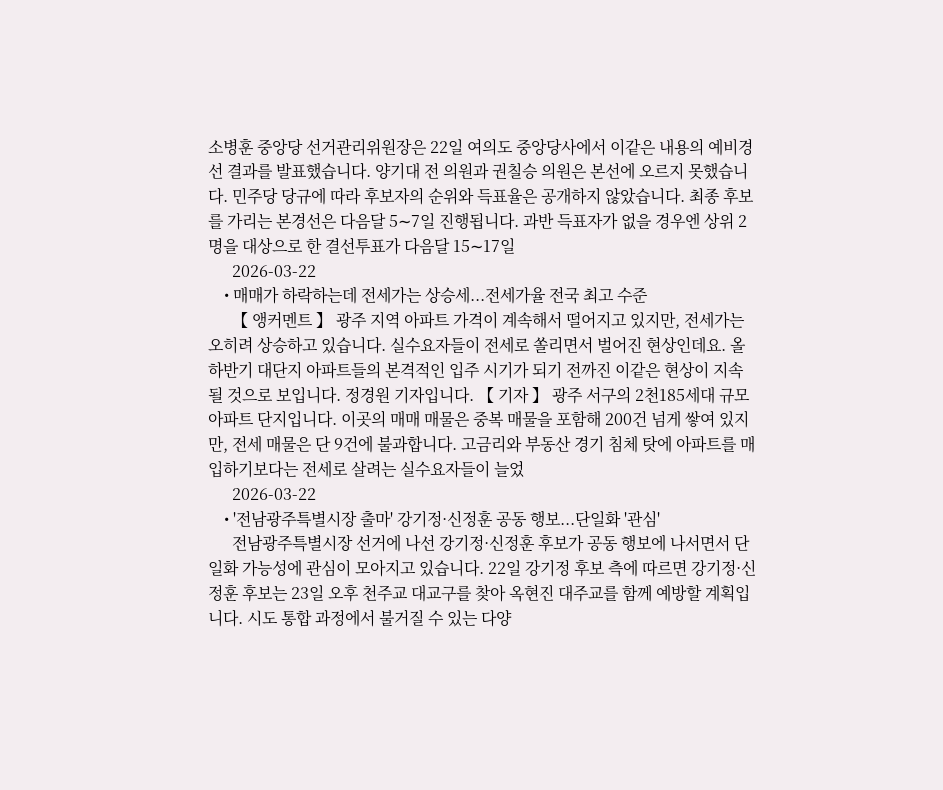소병훈 중앙당 선거관리위원장은 22일 여의도 중앙당사에서 이같은 내용의 예비경선 결과를 발표했습니다. 양기대 전 의원과 권칠승 의원은 본선에 오르지 못했습니다. 민주당 당규에 따라 후보자의 순위와 득표율은 공개하지 않았습니다. 최종 후보를 가리는 본경선은 다음달 5∼7일 진행됩니다. 과반 득표자가 없을 경우엔 상위 2명을 대상으로 한 결선투표가 다음달 15∼17일
      2026-03-22
    • 매매가 하락하는데 전세가는 상승세...전세가율 전국 최고 수준
      【 앵커멘트 】 광주 지역 아파트 가격이 계속해서 떨어지고 있지만, 전세가는 오히려 상승하고 있습니다. 실수요자들이 전세로 쏠리면서 벌어진 현상인데요. 올 하반기 대단지 아파트들의 본격적인 입주 시기가 되기 전까진 이같은 현상이 지속될 것으로 보입니다. 정경원 기자입니다. 【 기자 】 광주 서구의 2천185세대 규모 아파트 단지입니다. 이곳의 매매 매물은 중복 매물을 포함해 200건 넘게 쌓여 있지만, 전세 매물은 단 9건에 불과합니다. 고금리와 부동산 경기 침체 탓에 아파트를 매입하기보다는 전세로 살려는 실수요자들이 늘었
      2026-03-22
    • '전남광주특별시장 출마' 강기정·신정훈 공동 행보...단일화 '관심'
      전남광주특별시장 선거에 나선 강기정·신정훈 후보가 공동 행보에 나서면서 단일화 가능성에 관심이 모아지고 있습니다. 22일 강기정 후보 측에 따르면 강기정·신정훈 후보는 23일 오후 천주교 대교구를 찾아 옥현진 대주교를 함께 예방할 계획입니다. 시도 통합 과정에서 불거질 수 있는 다양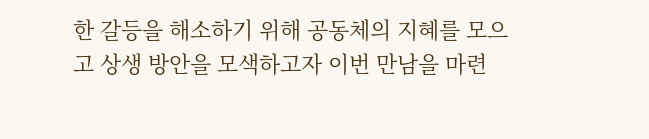한 갈등을 해소하기 위해 공동체의 지혜를 모으고 상생 방안을 모색하고자 이번 만남을 마련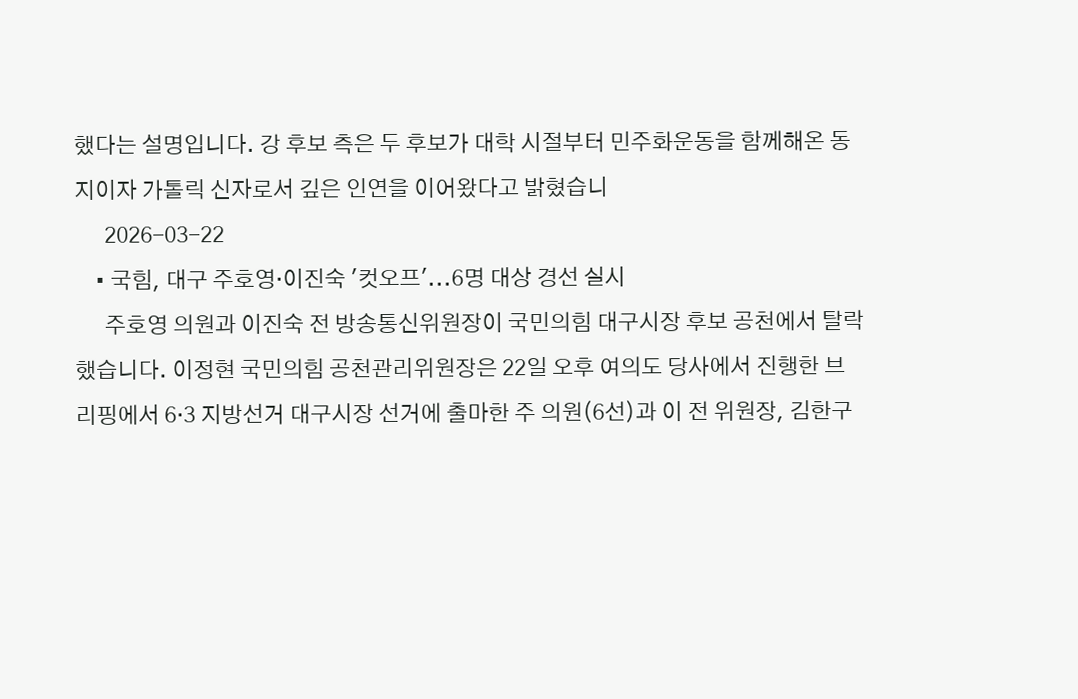했다는 설명입니다. 강 후보 측은 두 후보가 대학 시절부터 민주화운동을 함께해온 동지이자 가톨릭 신자로서 깊은 인연을 이어왔다고 밝혔습니
      2026-03-22
    • 국힘, 대구 주호영·이진숙 '컷오프'...6명 대상 경선 실시
      주호영 의원과 이진숙 전 방송통신위원장이 국민의힘 대구시장 후보 공천에서 탈락했습니다. 이정현 국민의힘 공천관리위원장은 22일 오후 여의도 당사에서 진행한 브리핑에서 6·3 지방선거 대구시장 선거에 출마한 주 의원(6선)과 이 전 위원장, 김한구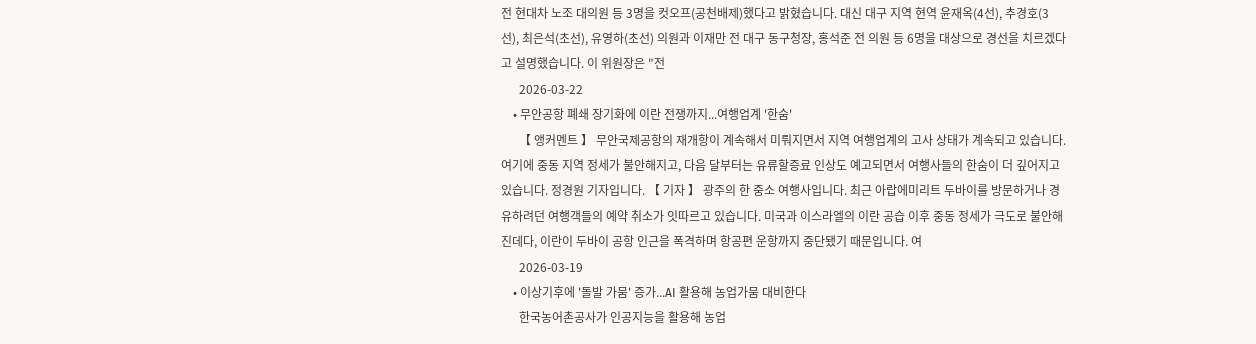전 현대차 노조 대의원 등 3명을 컷오프(공천배제)했다고 밝혔습니다. 대신 대구 지역 현역 윤재옥(4선), 추경호(3선), 최은석(초선), 유영하(초선) 의원과 이재만 전 대구 동구청장, 홍석준 전 의원 등 6명을 대상으로 경선을 치르겠다고 설명했습니다. 이 위원장은 "전
      2026-03-22
    • 무안공항 폐쇄 장기화에 이란 전쟁까지...여행업계 '한숨'
      【 앵커멘트 】 무안국제공항의 재개항이 계속해서 미뤄지면서 지역 여행업계의 고사 상태가 계속되고 있습니다. 여기에 중동 지역 정세가 불안해지고, 다음 달부터는 유류할증료 인상도 예고되면서 여행사들의 한숨이 더 깊어지고 있습니다. 정경원 기자입니다. 【 기자 】 광주의 한 중소 여행사입니다. 최근 아랍에미리트 두바이를 방문하거나 경유하려던 여행객들의 예약 취소가 잇따르고 있습니다. 미국과 이스라엘의 이란 공습 이후 중동 정세가 극도로 불안해진데다, 이란이 두바이 공항 인근을 폭격하며 항공편 운항까지 중단됐기 때문입니다. 여
      2026-03-19
    • 이상기후에 '돌발 가뭄' 증가...AI 활용해 농업가뭄 대비한다
      한국농어촌공사가 인공지능을 활용해 농업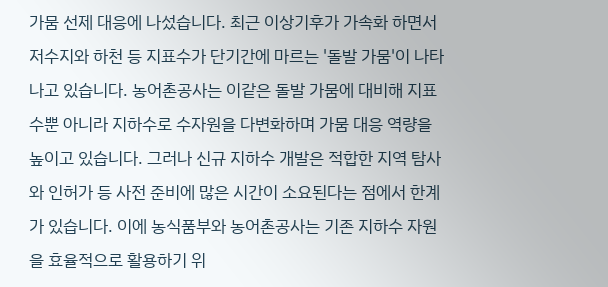가뭄 선제 대응에 나섰습니다. 최근 이상기후가 가속화 하면서 저수지와 하천 등 지표수가 단기간에 마르는 '돌발 가뭄'이 나타나고 있습니다. 농어촌공사는 이같은 돌발 가뭄에 대비해 지표수뿐 아니라 지하수로 수자원을 다변화하며 가뭄 대응 역량을 높이고 있습니다. 그러나 신규 지하수 개발은 적합한 지역 탐사와 인허가 등 사전 준비에 많은 시간이 소요된다는 점에서 한계가 있습니다. 이에 농식품부와 농어촌공사는 기존 지하수 자원을 효율적으로 활용하기 위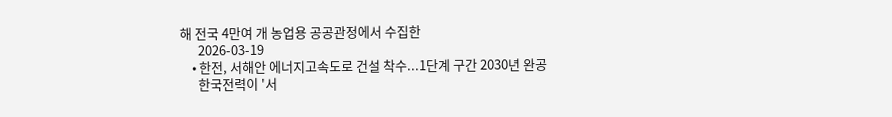해 전국 4만여 개 농업용 공공관정에서 수집한
      2026-03-19
    • 한전, 서해안 에너지고속도로 건설 착수...1단계 구간 2030년 완공
      한국전력이 '서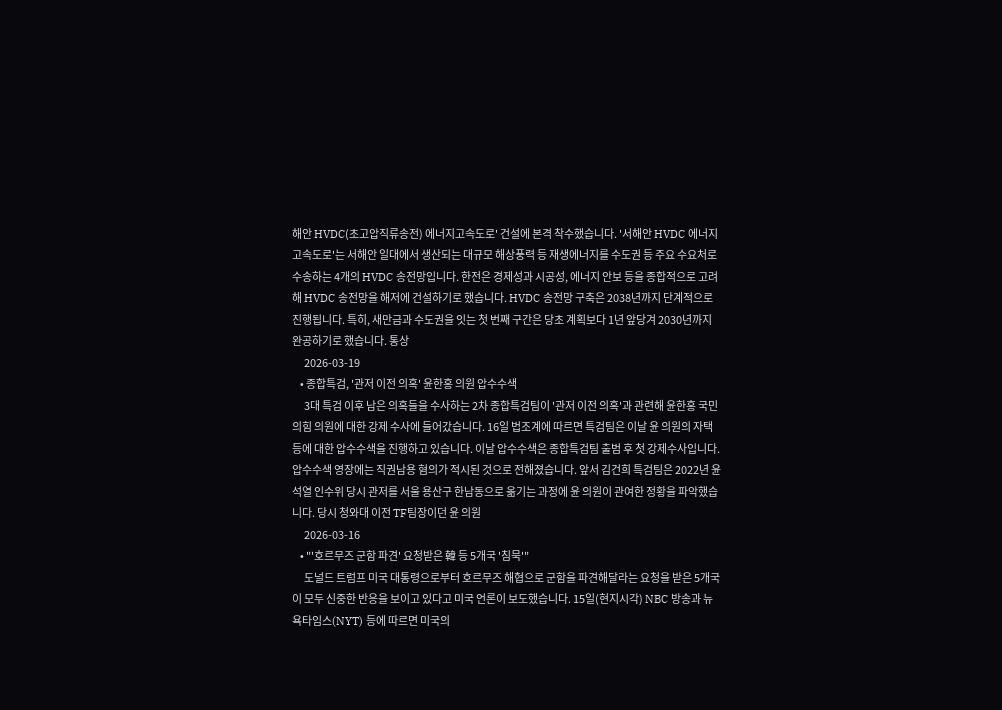해안 HVDC(초고압직류송전) 에너지고속도로' 건설에 본격 착수했습니다. '서해안 HVDC 에너지고속도로'는 서해안 일대에서 생산되는 대규모 해상풍력 등 재생에너지를 수도권 등 주요 수요처로 수송하는 4개의 HVDC 송전망입니다. 한전은 경제성과 시공성, 에너지 안보 등을 종합적으로 고려해 HVDC 송전망을 해저에 건설하기로 했습니다. HVDC 송전망 구축은 2038년까지 단계적으로 진행됩니다. 특히, 새만금과 수도권을 잇는 첫 번째 구간은 당초 계획보다 1년 앞당겨 2030년까지 완공하기로 했습니다. 통상
      2026-03-19
    • 종합특검, '관저 이전 의혹' 윤한홍 의원 압수수색
      3대 특검 이후 남은 의혹들을 수사하는 2차 종합특검팀이 '관저 이전 의혹'과 관련해 윤한홍 국민의힘 의원에 대한 강제 수사에 들어갔습니다. 16일 법조계에 따르면 특검팀은 이날 윤 의원의 자택 등에 대한 압수수색을 진행하고 있습니다. 이날 압수수색은 종합특검팀 출범 후 첫 강제수사입니다. 압수수색 영장에는 직권남용 혐의가 적시된 것으로 전해졌습니다. 앞서 김건희 특검팀은 2022년 윤석열 인수위 당시 관저를 서울 용산구 한남동으로 옮기는 과정에 윤 의원이 관여한 정황을 파악했습니다. 당시 청와대 이전 TF팀장이던 윤 의원
      2026-03-16
    • "'호르무즈 군함 파견' 요청받은 韓 등 5개국 '침묵'"
      도널드 트럼프 미국 대통령으로부터 호르무즈 해협으로 군함을 파견해달라는 요청을 받은 5개국이 모두 신중한 반응을 보이고 있다고 미국 언론이 보도했습니다. 15일(현지시각) NBC 방송과 뉴욕타임스(NYT) 등에 따르면 미국의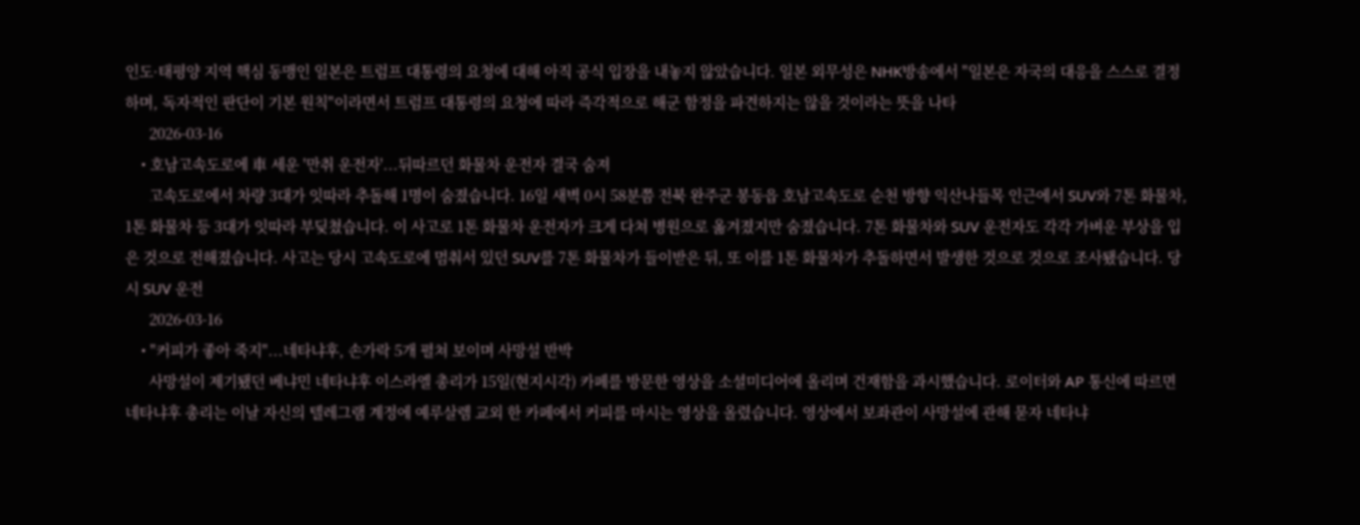인도·태평양 지역 핵심 동맹인 일본은 트럼프 대통령의 요청에 대해 아직 공식 입장을 내놓지 않았습니다. 일본 외무성은 NHK방송에서 "일본은 자국의 대응을 스스로 결정하며, 독자적인 판단이 기본 원칙"이라면서 트럼프 대통령의 요청에 따라 즉각적으로 해군 함정을 파견하지는 않을 것이라는 뜻을 나타
      2026-03-16
    • 호남고속도로에 車 세운 '만취 운전자'...뒤따르던 화물차 운전자 결국 숨져
      고속도로에서 차량 3대가 잇따라 추돌해 1명이 숨졌습니다. 16일 새벽 0시 58분쯤 전북 완주군 봉동읍 호남고속도로 순천 방향 익산나들목 인근에서 SUV와 7톤 화물차, 1톤 화물차 등 3대가 잇따라 부딪쳤습니다. 이 사고로 1톤 화물차 운전자가 크게 다쳐 병원으로 옮겨졌지만 숨졌습니다. 7톤 화물차와 SUV 운전자도 각각 가벼운 부상을 입은 것으로 전해졌습니다. 사고는 당시 고속도로에 멈춰서 있던 SUV를 7톤 화물차가 들이받은 뒤, 또 이를 1톤 화물차가 추돌하면서 발생한 것으로 것으로 조사됐습니다. 당시 SUV 운전
      2026-03-16
    • "커피가 좋아 죽지"...네타냐후, 손가락 5개 펼쳐 보이며 사망설 반박
      사망설이 제기됐던 베냐민 네타냐후 이스라엘 총리가 15일(현지시각) 카페를 방문한 영상을 소셜미디어에 올리며 건재함을 과시했습니다. 로이터와 AP 통신에 따르면 네타냐후 총리는 이날 자신의 텔레그램 계정에 예루살렘 교외 한 카페에서 커피를 마시는 영상을 올렸습니다. 영상에서 보좌관이 사망설에 관해 묻자 네타냐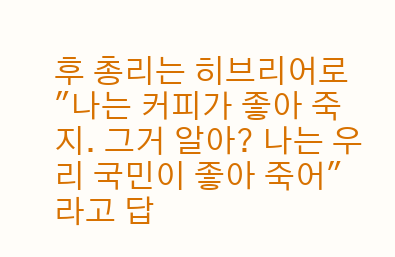후 총리는 히브리어로 "나는 커피가 좋아 죽지. 그거 알아? 나는 우리 국민이 좋아 죽어"라고 답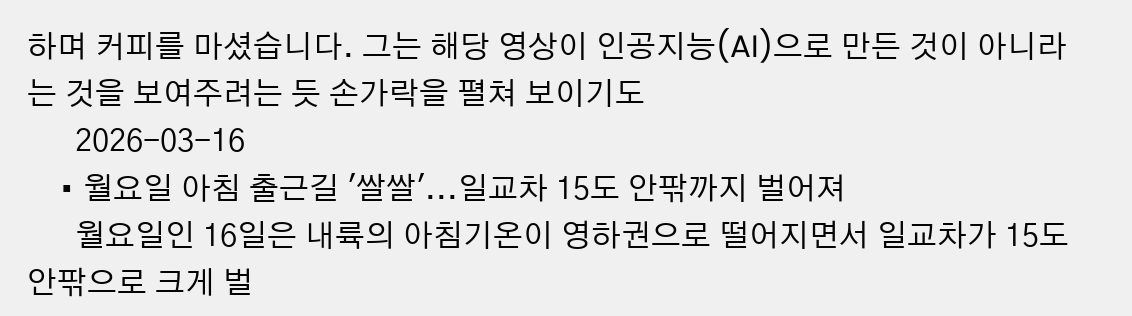하며 커피를 마셨습니다. 그는 해당 영상이 인공지능(AI)으로 만든 것이 아니라는 것을 보여주려는 듯 손가락을 펼쳐 보이기도
      2026-03-16
    • 월요일 아침 출근길 '쌀쌀'...일교차 15도 안팎까지 벌어져
      월요일인 16일은 내륙의 아침기온이 영하권으로 떨어지면서 일교차가 15도 안팎으로 크게 벌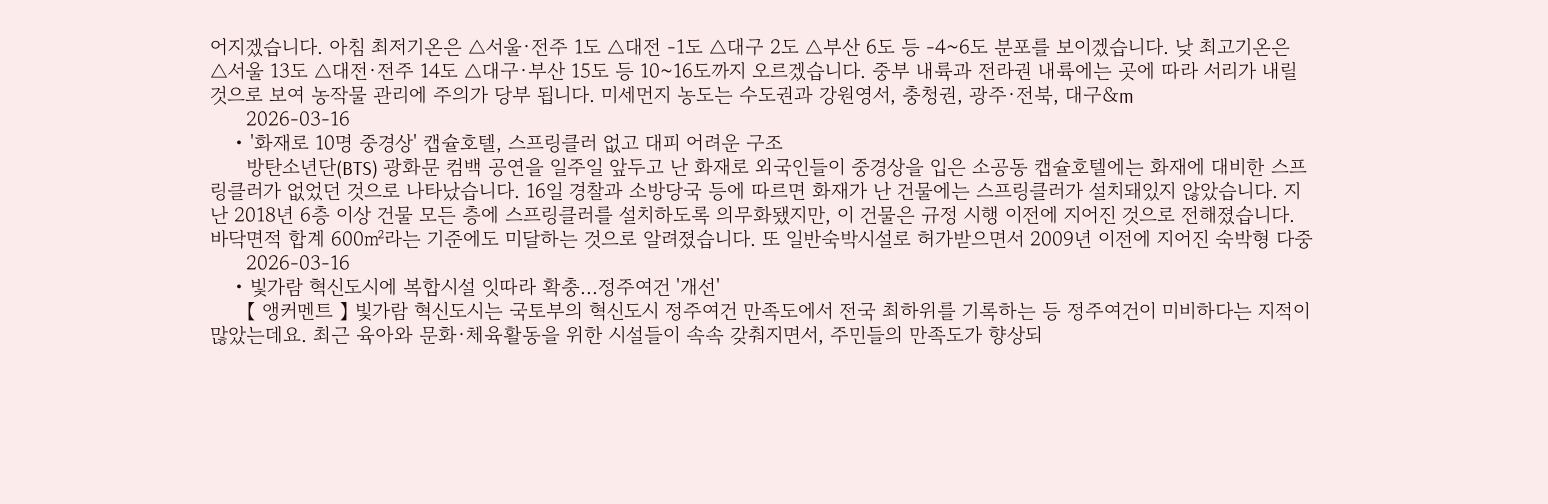어지겠습니다. 아침 최저기온은 △서울·전주 1도 △대전 -1도 △대구 2도 △부산 6도 등 -4~6도 분포를 보이겠습니다. 낮 최고기온은 △서울 13도 △대전·전주 14도 △대구·부산 15도 등 10~16도까지 오르겠습니다. 중부 내륙과 전라권 내륙에는 곳에 따라 서리가 내릴 것으로 보여 농작물 관리에 주의가 당부 됩니다. 미세먼지 농도는 수도권과 강원영서, 충청권, 광주·전북, 대구&m
      2026-03-16
    • '화재로 10명 중경상' 캡슐호텔, 스프링클러 없고 대피 어려운 구조
      방탄소년단(BTS) 광화문 컴백 공연을 일주일 앞두고 난 화재로 외국인들이 중경상을 입은 소공동 캡슐호텔에는 화재에 대비한 스프링클러가 없었던 것으로 나타났습니다. 16일 경찰과 소방당국 등에 따르면 화재가 난 건물에는 스프링클러가 설치돼있지 않았습니다. 지난 2018년 6층 이상 건물 모든 층에 스프링클러를 설치하도록 의무화됐지만, 이 건물은 규정 시행 이전에 지어진 것으로 전해졌습니다. 바닥면적 합계 600㎡라는 기준에도 미달하는 것으로 알려졌습니다. 또 일반숙박시설로 허가받으면서 2009년 이전에 지어진 숙박형 다중
      2026-03-16
    • 빛가람 혁신도시에 복합시설 잇따라 확충...정주여건 '개선'
      【 앵커멘트 】 빛가람 혁신도시는 국토부의 혁신도시 정주여건 만족도에서 전국 최하위를 기록하는 등 정주여건이 미비하다는 지적이 많았는데요. 최근 육아와 문화·체육활동을 위한 시설들이 속속 갖춰지면서, 주민들의 만족도가 향상되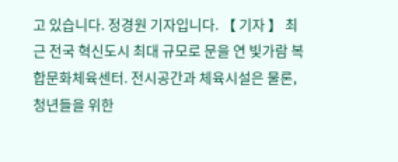고 있습니다. 정경원 기자입니다. 【 기자 】 최근 전국 혁신도시 최대 규모로 문을 연 빛가람 복합문화체육센터. 전시공간과 체육시설은 물론, 청년들을 위한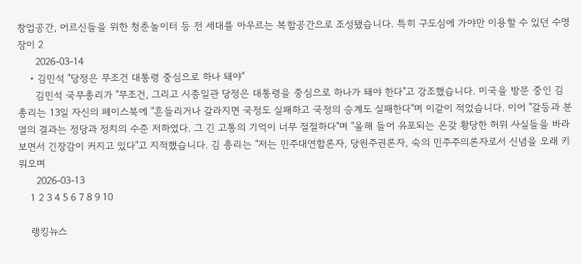창업공간, 어르신들을 위한 청춘놀이터 등 전 세대를 아우르는 복합공간으로 조성됐습니다. 특히 구도심에 가야만 이용할 수 있던 수영장이 2
      2026-03-14
    • 김민석 "당정은 무조건 대통령 중심으로 하나 돼야"
      김민석 국무총리가 "무조건, 그리고 시종일관 당정은 대통령을 중심으로 하나가 돼야 한다"고 강조했습니다. 미국을 방문 중인 김 총리는 13일 자신의 페이스북에 "흔들리거나 갈라지면 국정도 실패하고 국정의 승계도 실패한다"며 이같이 적었습니다. 이어 "갈등과 분열의 결과는 정당과 정치의 수준 저하였다. 그 긴 고통의 기억이 너무 절절하다"며 "올해 들어 유포되는 온갖 황당한 허위 사실들을 바라보면서 긴장감이 커지고 있다"고 지적했습니다. 김 총리는 "저는 민주대연합론자, 당원주권론자, 숙의 민주주의론자로서 신념을 오래 키워오며
      2026-03-13
    1 2 3 4 5 6 7 8 9 10

    랭킹뉴스